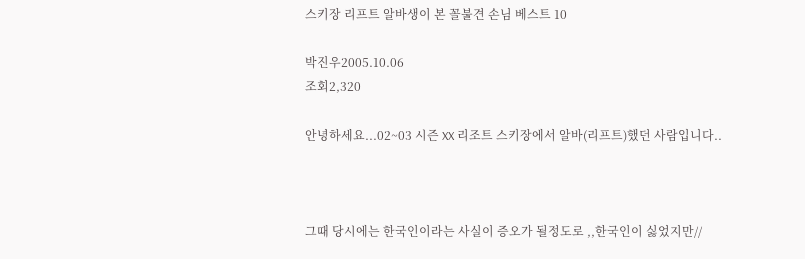스키장 리프트 알바생이 본 꼴불견 손님 베스트 10

박진우2005.10.06
조회2,320

안녕하세요...02~03 시즌 XX 리조트 스키장에서 알바(리프트)했던 사람입니다..



그때 당시에는 한국인이라는 사실이 증오가 될정도로 ,,한국인이 싫었지만//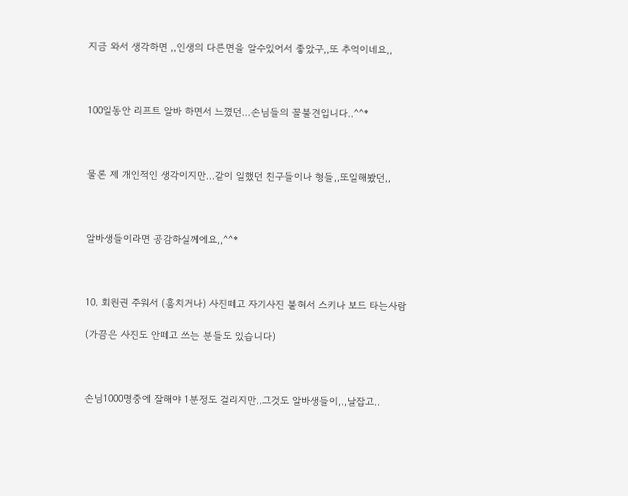지금 와서 생각하면 ,,인생의 다른면을 알수있어서 좋았구,,또 추억이네요,,



100일동안 리프트 알바 하면서 느꼈던...손님들의 꼴불견입니다..^^*



물론 제 개인적인 생각이지만...같이 일했던 친구들이나 형들,,또일해봤던,,



알바생들이라면 공감하실께에요,,^^*



10. 회원권 주워서 (훔치거나) 사진떼고 자기사진 붙혀서 스키나 보드 타는사람

(가끔은 사진도 안떼고 쓰는 분들도 있습니다)



손님1000명중에 잘해야 1분정도 걸리지만..그것도 알바생들이,.,날잡고..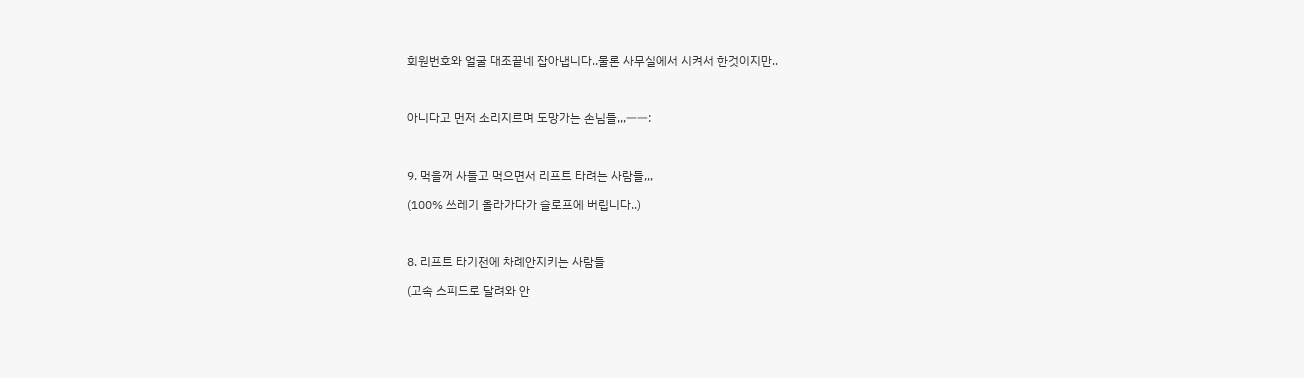회원번호와 얼굴 대조끝네 잡아냅니다..물론 사무실에서 시켜서 한것이지만..



아니다고 먼저 소리지르며 도망가는 손님들,,,ㅡㅡ:



9. 먹을꺼 사들고 먹으면서 리프트 타려는 사람들,,,

(100% 쓰레기 올라가다가 슬로프에 버립니다..)



8. 리프트 타기전에 차례안지키는 사람들

(고속 스피드로 달려와 안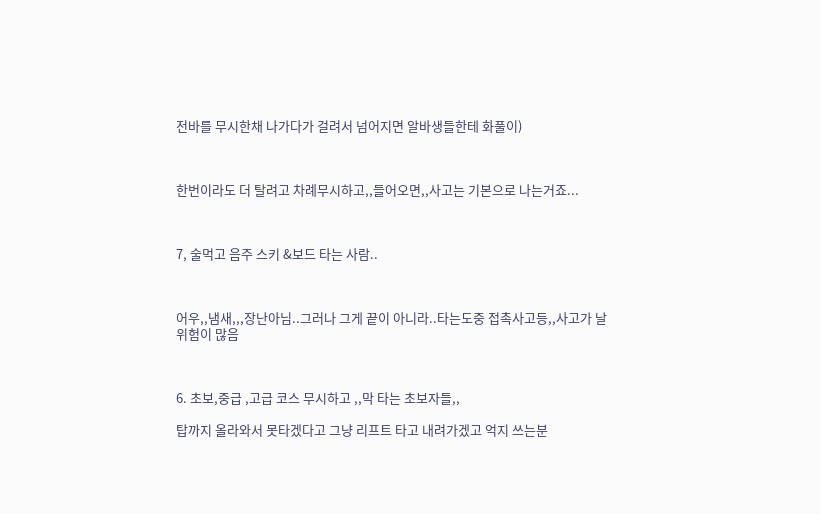전바를 무시한채 나가다가 걸려서 넘어지면 알바생들한테 화풀이)



한번이라도 더 탈려고 차례무시하고,,들어오면,,사고는 기본으로 나는거죠...



7, 술먹고 음주 스키 &보드 타는 사람..



어우,,냄새,,,장난아님..그러나 그게 끝이 아니라..타는도중 접촉사고등,,사고가 날 위험이 많음



6. 초보,중급 ,고급 코스 무시하고 ,,막 타는 초보자들,,

탑까지 올라와서 못타겠다고 그냥 리프트 타고 내려가겠고 억지 쓰는분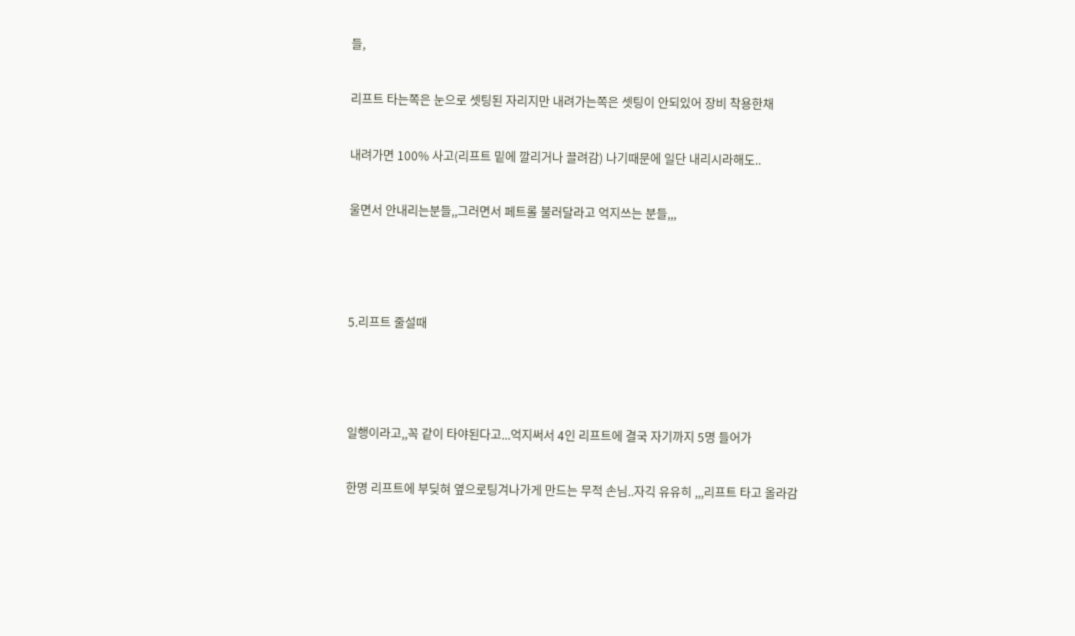들,

리프트 타는쪽은 눈으로 셋팅된 자리지만 내려가는쪽은 셋팅이 안되있어 장비 착용한채

내려가면 100% 사고(리프트 밑에 깔리거나 끌려감) 나기때문에 일단 내리시라해도..

울면서 안내리는분들,,그러면서 페트롤 불러달라고 억지쓰는 분들,,,



5.리프트 줄설때



일행이라고,,꼭 같이 타야된다고...억지써서 4인 리프트에 결국 자기까지 5명 들어가

한명 리프트에 부딪혀 옆으로팅겨나가게 만드는 무적 손님..자긱 유유히 ,,,리프트 타고 올라감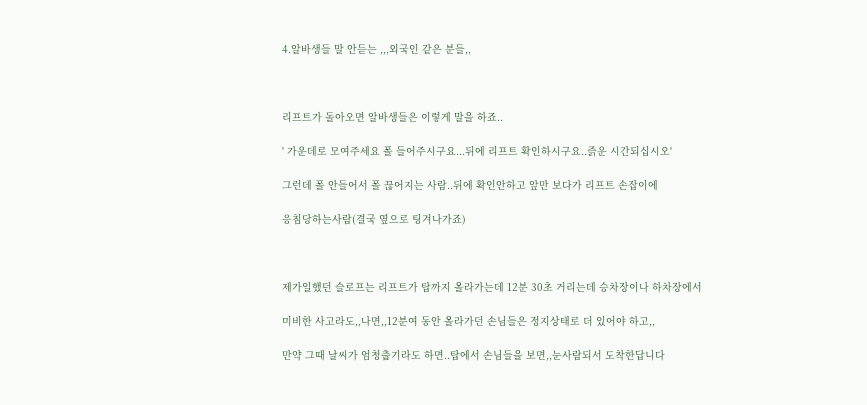4.알바생들 말 안듣는 ,,,외국인 같은 분들,,



리프트가 돌아오면 알바생들은 이렇게 말을 하죠..

' 가운데로 모여주세요 폴 들어주시구요...뒤에 리프트 확인하시구요..즑운 시간되십시오'

그런데 폴 안들어서 폴 끊어지는 사람..뒤에 확인안하고 앞만 보다가 리프트 손잡이에

응침당하는사람(결국 옆으로 팅겨나가죠)



제가일했던 슬로프는 리프트가 탑까지 올라가는데 12분 30초 거리는데 승차장이나 하차장에서

미비한 사고라도,,나면,,12분여 동안 올라가던 손님들은 정지상태로 더 있어야 하고,,

만약 그때 날씨가 엄청춥기라도 하면..탑에서 손님들을 보면,,눈사람되서 도착한답니다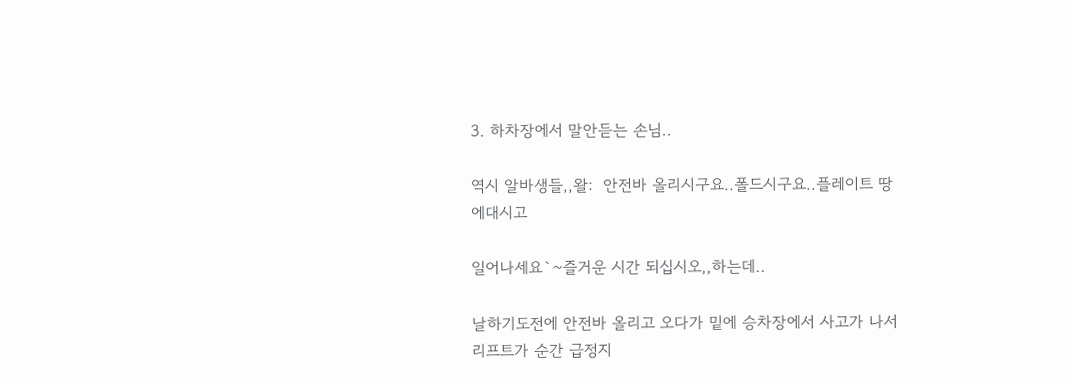3. 하차장에서 말안듣는 손님..

역시 알바생들,,왈:  안전바 올리시구요..폴드시구요..플레이트 땅에대시고

일어나세요`~즐거운 시간 되십시오,,하는데..

날하기도전에 안전바 올리고 오다가 밑에 승차장에서 사고가 나서 리프트가 순간 급정지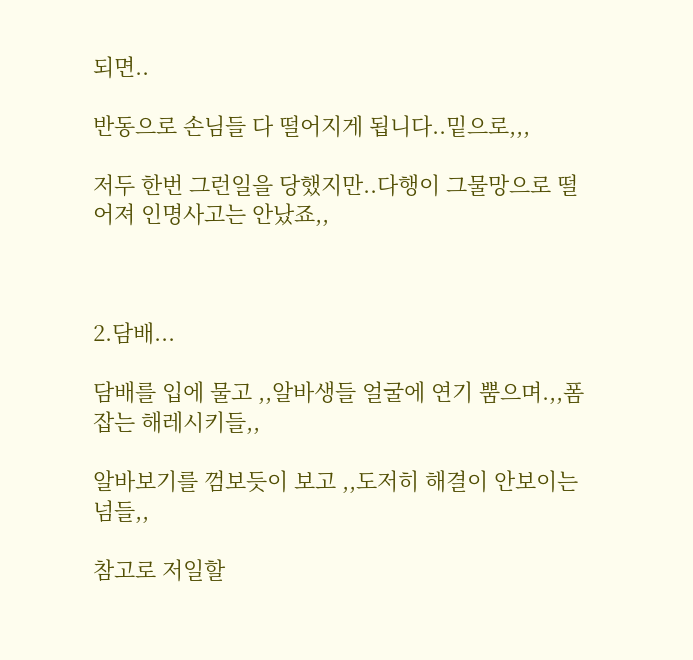되면..

반동으로 손님들 다 떨어지게 됩니다..밑으로,,,

저두 한번 그런일을 당했지만..다행이 그물망으로 떨어져 인명사고는 안났죠,,



2.담배...

담배를 입에 물고 ,,알바생들 얼굴에 연기 뿜으며.,,폼잡는 해레시키들,,

알바보기를 껌보듯이 보고 ,,도저히 해결이 안보이는 넘들,,

참고로 저일할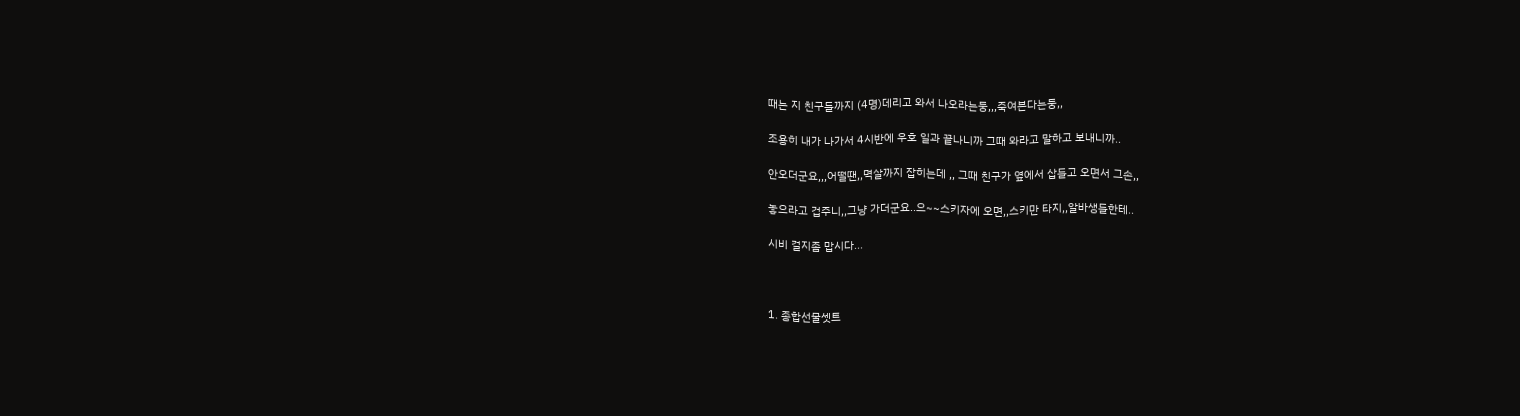때는 지 친구들까지 (4명)데리고 와서 나오라는둥,,,죽여븐다는둥,,

조용히 내가 나가서 4시반에 우호 일과 끝나니까 그때 와라고 말하고 보내니까..

안오더군요,,,어떨땐,,멱살까지 잡히는데 ,, 그때 친구가 옆에서 삽들고 오면서 그손,,

놓으라고 겁주니,,그냥 가더군요..으~~스키자에 오면,,스키만 타지,,알바생들한테..

시비 걸지좀 맙시다...



1. 종합선물셋트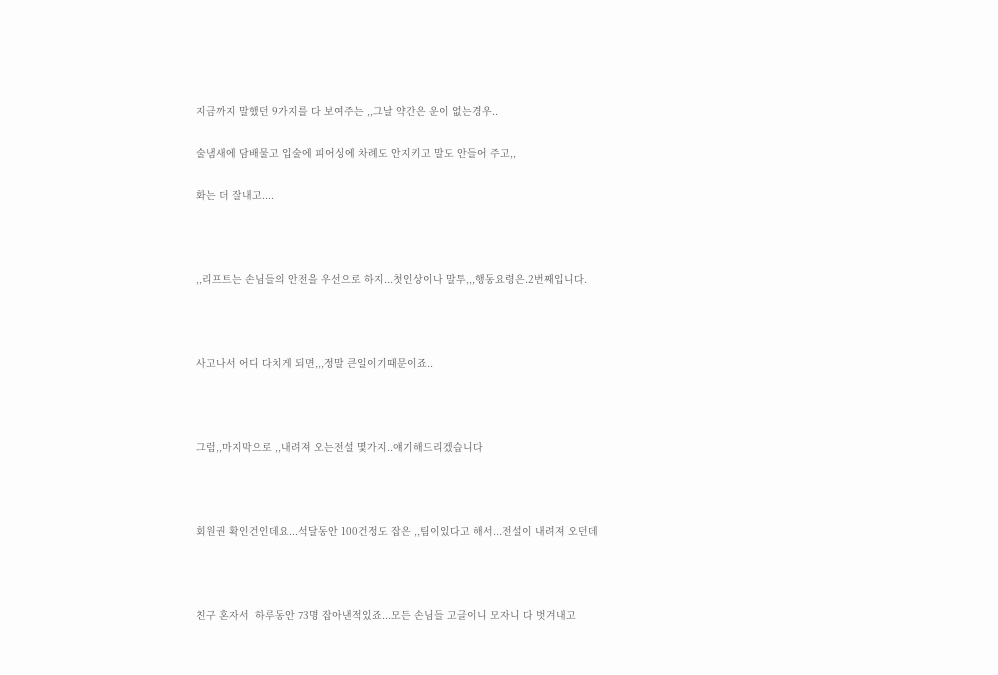지금까지 말했던 9가지를 다 보여주는 ,,그날 약간은 운이 없는경우..

술냄새에 담배물고 입술에 피어싱에 차례도 안지키고 말도 안들어 주고,,

화는 더 잘내고....



,,리프트는 손님들의 안전을 우선으로 하지...첫인상이나 말투,,,행동요령은.2번째입니다.



사고나서 어디 다치게 되면,,,정말 큰일이기때문이죠..



그럼,,마지막으로 ,,내려져 오는전설 몇가지..얘기해드리겠습니다



회원권 확인건인데요...석달동안 100건정도 잡은 ,,팀이있다고 해서...전설이 내려져 오던데



친구 혼자서  하루동안 73명 잡아낸적있죠...모든 손님들 고글이니 모자니 다 벗겨내고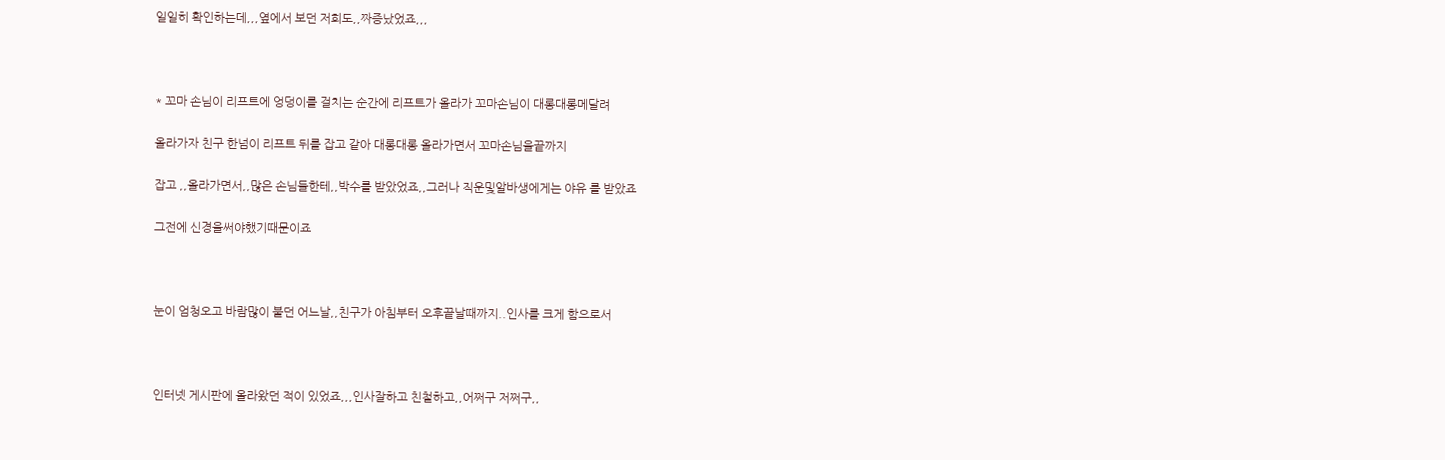일일히 확인하는데,,,옆에서 보던 저희도,,짜증났었죠,,,



* 꼬마 손님이 리프트에 엉덩이를 걸치는 순간에 리프트가 올라가 꼬마손님이 대롱대롱메달려

올라가자 친구 한넘이 리프트 뒤를 잡고 같아 대롱대롱 올라가면서 꼬마손님을끝까지

잡고 ,,올라가면서,,많은 손님들한테,,박수를 받았었죠,,그러나 직운및알바생에게는 야유 를 받았죠

그전에 신경을써야했기때문이죠



눈이 엄청오고 바람많이 불던 어느날,,친구가 아침부터 오후끝날때까지..인사를 크게 함으로서



인터넷 게시판에 올라왔던 적이 있었죠,,,인사잘하고 친철하고,,어쩌구 저쩌구,,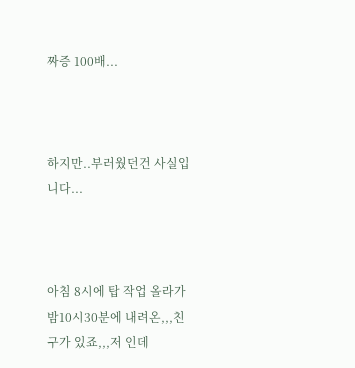짜증 100배...



하지만..부러웠던건 사실입니다...



아침 8시에 탑 작업 올라가 밤10시30분에 내려온,,,친구가 있죠,,,저 인데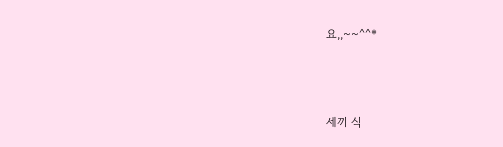요,,~~^^*



세끼 식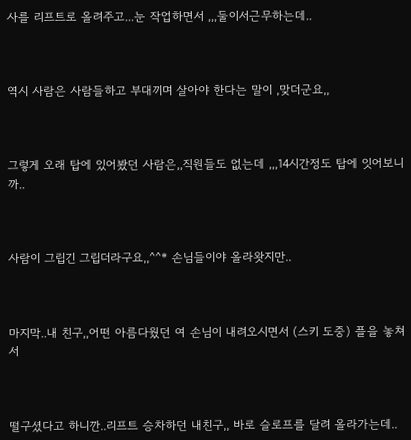사를 리프트로 올려주고...눈 작업하면서 ,,,둘이서근무하는데..



역시 사람은 사람들하고 부대끼며 살아야 한다는 말이 ,맞더군요,,



그렇게 오래 탑에 있어봤던 사람은,,직원들도 없는데 ,,,14시간정도 탑에 잇어보니까..



사람이 그립긴 그립더라구요,,^^* 손님들이야 올라왓지만..



마지막..내 친구,,어떤 아름다웠던 여 손님이 내려오시면서 (스키 도중) 플을 놓쳐서



떨구셨다고 하니깐..리프트 승차하던 내친구,, 바로 슬로프를 달려 올라가는데..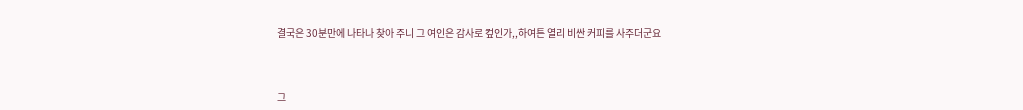결국은 30분만에 나타나 찾아 주니 그 여인은 감사로 컾인가,,하여튼 열리 비싼 커피를 사주더군요



그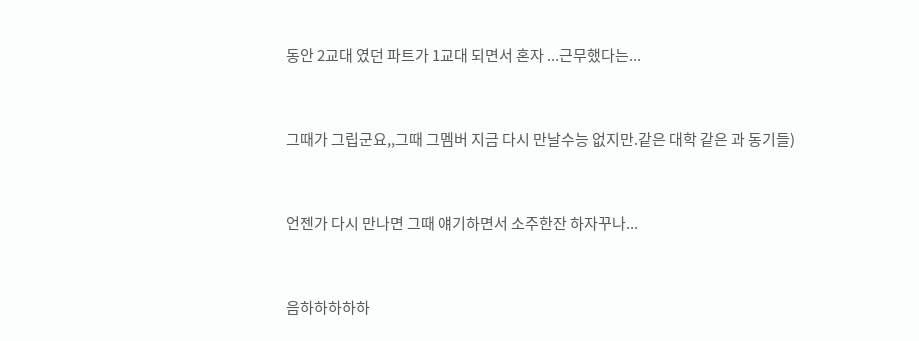동안 2교대 였던 파트가 1교대 되면서 혼자 ...근무했다는...



그때가 그립군요,,그때 그멤버 지금 다시 만날수능 없지만.같은 대학 같은 과 동기들)



언젠가 다시 만나면 그때 얘기하면서 소주한잔 하자꾸나...



음하하하하하